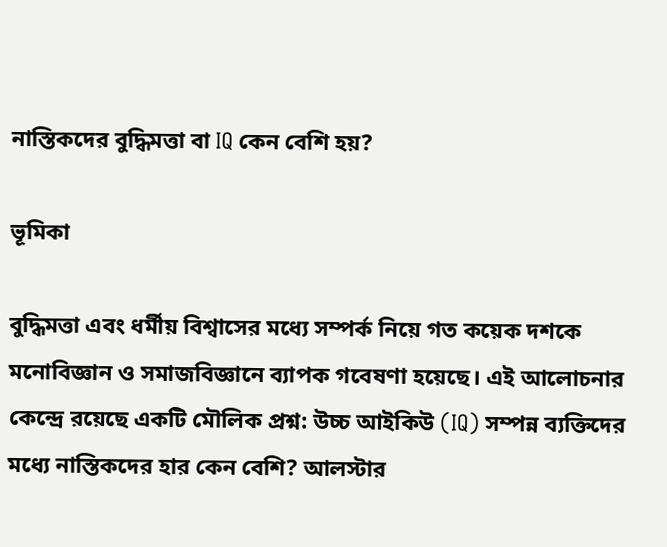নাস্তিকদের বুদ্ধিমত্তা বা IQ কেন বেশি হয়?

ভূমিকা

বুদ্ধিমত্তা এবং ধর্মীয় বিশ্বাসের মধ্যে সম্পর্ক নিয়ে গত কয়েক দশকে মনোবিজ্ঞান ও সমাজবিজ্ঞানে ব্যাপক গবেষণা হয়েছে। এই আলোচনার কেন্দ্রে রয়েছে একটি মৌলিক প্রশ্ন: উচ্চ আইকিউ (IQ) সম্পন্ন ব্যক্তিদের মধ্যে নাস্তিকদের হার কেন বেশি? আলস্টার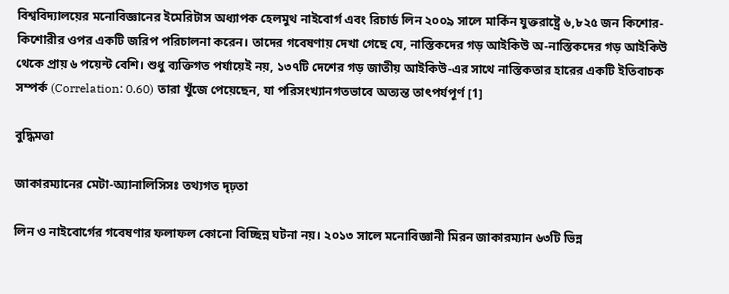বিশ্ববিদ্যালয়ের মনোবিজ্ঞানের ইমেরিটাস অধ্যাপক হেলমুথ নাইবোর্গ এবং রিচার্ড লিন ২০০৯ সালে মার্কিন যুক্তরাষ্ট্রে ৬,৮২৫ জন কিশোর-কিশোরীর ওপর একটি জরিপ পরিচালনা করেন। তাদের গবেষণায় দেখা গেছে যে, নাস্তিকদের গড় আইকিউ অ-নাস্তিকদের গড় আইকিউ থেকে প্রায় ৬ পয়েন্ট বেশি। শুধু ব্যক্তিগত পর্যায়েই নয়, ১৩৭টি দেশের গড় জাতীয় আইকিউ-এর সাথে নাস্তিকতার হারের একটি ইতিবাচক সম্পর্ক (Correlation: 0.60) তারা খুঁজে পেয়েছেন, যা পরিসংখ্যানগতভাবে অত্যন্ত তাৎপর্যপূর্ণ [1]

বুদ্ধিমত্তা

জাকারম্যানের মেটা-অ্যানালিসিসঃ তথ্যগত দৃঢ়তা

লিন ও নাইবোর্গের গবেষণার ফলাফল কোনো বিচ্ছিন্ন ঘটনা নয়। ২০১৩ সালে মনোবিজ্ঞানী মিরন জাকারম্যান ৬৩টি ভিন্ন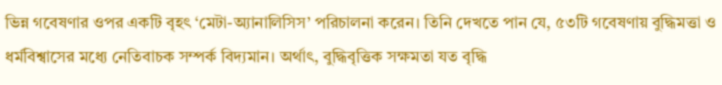ভিন্ন গবেষণার ওপর একটি বৃহৎ ‘মেটা-অ্যানালিসিস’ পরিচালনা করেন। তিনি দেখতে পান যে, ৫৩টি গবেষণায় বুদ্ধিমত্তা ও ধর্মবিশ্বাসের মধ্যে নেতিবাচক সম্পর্ক বিদ্যমান। অর্থাৎ, বুদ্ধিবৃত্তিক সক্ষমতা যত বৃদ্ধি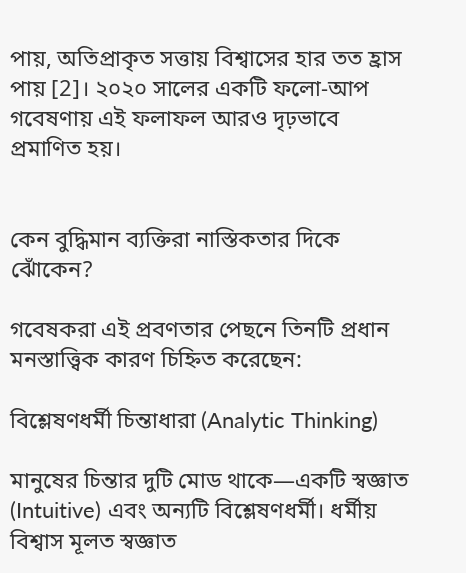পায়, অতিপ্রাকৃত সত্তায় বিশ্বাসের হার তত হ্রাস পায় [2]। ২০২০ সালের একটি ফলো-আপ গবেষণায় এই ফলাফল আরও দৃঢ়ভাবে প্রমাণিত হয়।


কেন বুদ্ধিমান ব্যক্তিরা নাস্তিকতার দিকে ঝোঁকেন?

গবেষকরা এই প্রবণতার পেছনে তিনটি প্রধান মনস্তাত্ত্বিক কারণ চিহ্নিত করেছেন:

বিশ্লেষণধর্মী চিন্তাধারা (Analytic Thinking)

মানুষের চিন্তার দুটি মোড থাকে—একটি স্বজ্ঞাত (Intuitive) এবং অন্যটি বিশ্লেষণধর্মী। ধর্মীয় বিশ্বাস মূলত স্বজ্ঞাত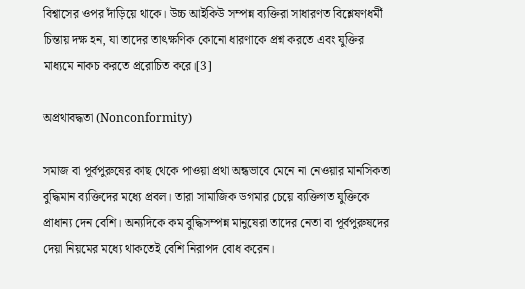বিশ্বাসের ওপর দাঁড়িয়ে থাকে। উচ্চ আইকিউ সম্পন্ন ব্যক্তিরা সাধারণত বিশ্লেষণধর্মী চিন্তায় দক্ষ হন, যা তাদের তাৎক্ষণিক কোনো ধারণাকে প্রশ্ন করতে এবং যুক্তির মাধ্যমে নাকচ করতে প্ররোচিত করে।[3]

অপ্রথাবদ্ধতা (Nonconformity)

সমাজ বা পূর্বপুরুষের কাছ থেকে পাওয়া প্রথা অন্ধভাবে মেনে না নেওয়ার মানসিকতা বুদ্ধিমান ব্যক্তিদের মধ্যে প্রবল। তারা সামাজিক ডগমার চেয়ে ব্যক্তিগত যুক্তিকে প্রাধান্য দেন বেশি। অন্যদিকে কম বুদ্ধিসম্পন্ন মানুষেরা তাদের নেতা বা পূর্বপুরুষদের দেয়া নিয়মের মধ্যে থাকতেই বেশি নিরাপদ বোধ করেন।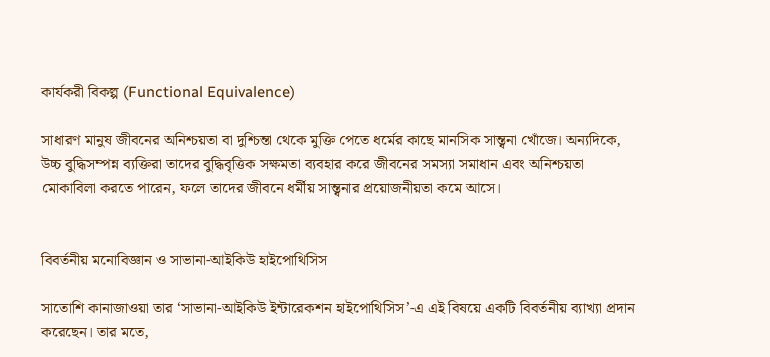কার্যকরী বিকল্প (Functional Equivalence)

সাধারণ মানুষ জীবনের অনিশ্চয়তা বা দুশ্চিন্তা থেকে মুক্তি পেতে ধর্মের কাছে মানসিক সান্ত্বনা খোঁজে। অন্যদিকে, উচ্চ বুদ্ধিসম্পন্ন ব্যক্তিরা তাদের বুদ্ধিবৃত্তিক সক্ষমতা ব্যবহার করে জীবনের সমস্যা সমাধান এবং অনিশ্চয়তা মোকাবিলা করতে পারেন, ফলে তাদের জীবনে ধর্মীয় সান্ত্বনার প্রয়োজনীয়তা কমে আসে।


বিবর্তনীয় মনোবিজ্ঞান ও সাভানা-আইকিউ হাইপোথিসিস

সাতোশি কানাজাওয়া তার ‘সাভানা-আইকিউ ইন্টারেকশন হাইপোথিসিস’-এ এই বিষয়ে একটি বিবর্তনীয় ব্যাখ্যা প্রদান করেছেন। তার মতে,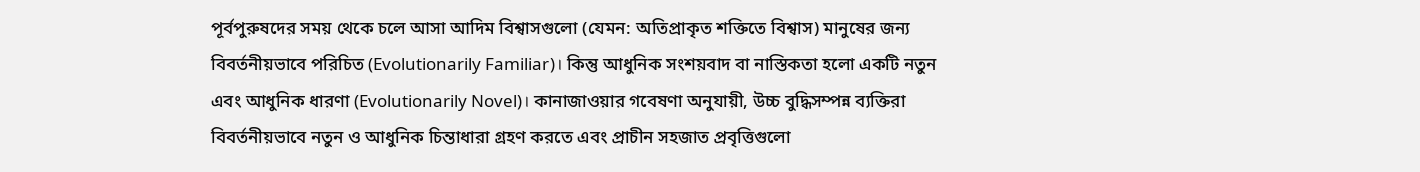পূর্বপুরুষদের সময় থেকে চলে আসা আদিম বিশ্বাসগুলো (যেমন: অতিপ্রাকৃত শক্তিতে বিশ্বাস) মানুষের জন্য বিবর্তনীয়ভাবে পরিচিত (Evolutionarily Familiar)। কিন্তু আধুনিক সংশয়বাদ বা নাস্তিকতা হলো একটি নতুন এবং আধুনিক ধারণা (Evolutionarily Novel)। কানাজাওয়ার গবেষণা অনুযায়ী, উচ্চ বুদ্ধিসম্পন্ন ব্যক্তিরা বিবর্তনীয়ভাবে নতুন ও আধুনিক চিন্তাধারা গ্রহণ করতে এবং প্রাচীন সহজাত প্রবৃত্তিগুলো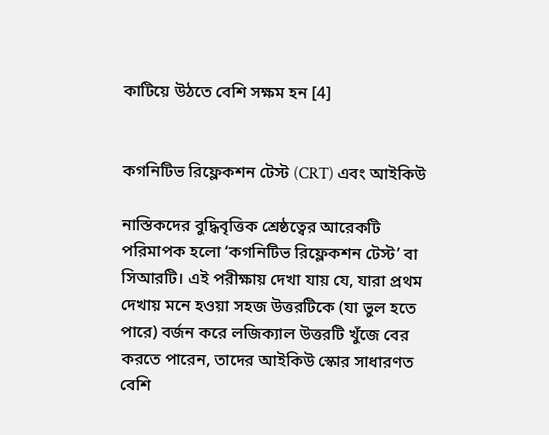কাটিয়ে উঠতে বেশি সক্ষম হন [4]


কগনিটিভ রিফ্লেকশন টেস্ট (CRT) এবং আইকিউ

নাস্তিকদের বুদ্ধিবৃত্তিক শ্রেষ্ঠত্বের আরেকটি পরিমাপক হলো ‘কগনিটিভ রিফ্লেকশন টেস্ট’ বা সিআরটি। এই পরীক্ষায় দেখা যায় যে, যারা প্রথম দেখায় মনে হওয়া সহজ উত্তরটিকে (যা ভুল হতে পারে) বর্জন করে লজিক্যাল উত্তরটি খুঁজে বের করতে পারেন, তাদের আইকিউ স্কোর সাধারণত বেশি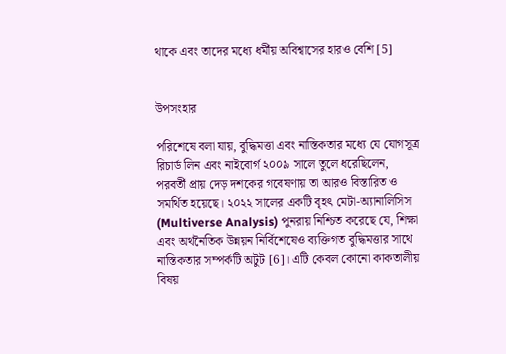থাকে এবং তাদের মধ্যে ধর্মীয় অবিশ্বাসের হারও বেশি [5]


উপসংহার

পরিশেষে বলা যায়, বুদ্ধিমত্তা এবং নাস্তিকতার মধ্যে যে যোগসূত্র রিচার্ড লিন এবং নাইবোর্গ ২০০৯ সালে তুলে ধরেছিলেন, পরবর্তী প্রায় দেড় দশকের গবেষণায় তা আরও বিস্তারিত ও সমর্থিত হয়েছে। ২০২২ সালের একটি বৃহৎ মেটা-অ্যানালিসিস (Multiverse Analysis) পুনরায় নিশ্চিত করেছে যে, শিক্ষা এবং অর্থনৈতিক উন্নয়ন নির্বিশেষেও ব্যক্তিগত বুদ্ধিমত্তার সাথে নাস্তিকতার সম্পর্কটি অটুট [6]। এটি কেবল কোনো কাকতালীয় বিষয়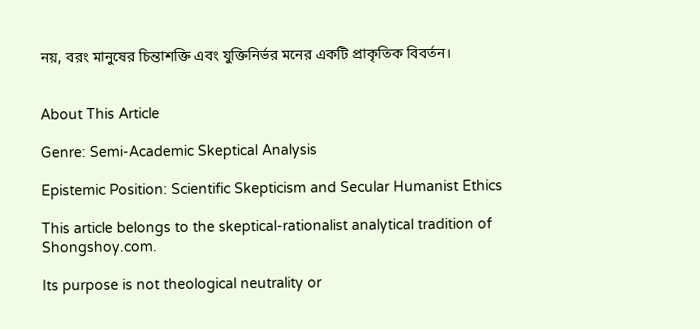নয়, বরং মানুষের চিন্তাশক্তি এবং যুক্তিনির্ভর মনের একটি প্রাকৃতিক বিবর্তন।


About This Article

Genre: Semi-Academic Skeptical Analysis

Epistemic Position: Scientific Skepticism and Secular Humanist Ethics

This article belongs to the skeptical-rationalist analytical tradition of Shongshoy.com.

Its purpose is not theological neutrality or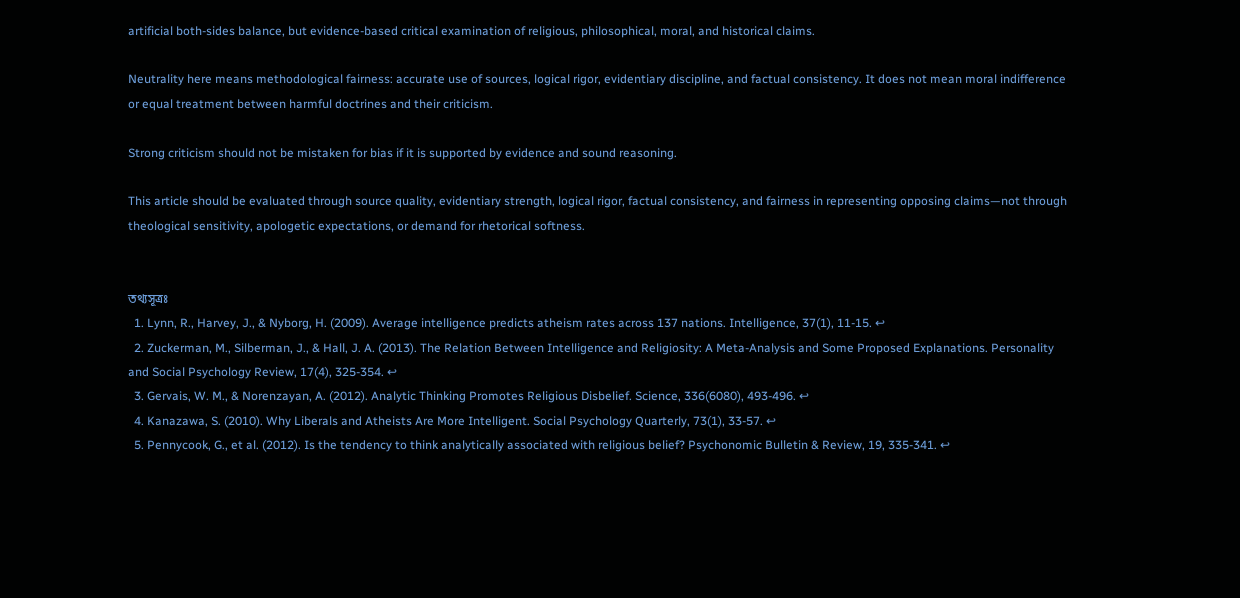artificial both-sides balance, but evidence-based critical examination of religious, philosophical, moral, and historical claims.

Neutrality here means methodological fairness: accurate use of sources, logical rigor, evidentiary discipline, and factual consistency. It does not mean moral indifference or equal treatment between harmful doctrines and their criticism.

Strong criticism should not be mistaken for bias if it is supported by evidence and sound reasoning.

This article should be evaluated through source quality, evidentiary strength, logical rigor, factual consistency, and fairness in representing opposing claims—not through theological sensitivity, apologetic expectations, or demand for rhetorical softness.


তথ্যসূত্রঃ
  1. Lynn, R., Harvey, J., & Nyborg, H. (2009). Average intelligence predicts atheism rates across 137 nations. Intelligence, 37(1), 11-15. ↩
  2. Zuckerman, M., Silberman, J., & Hall, J. A. (2013). The Relation Between Intelligence and Religiosity: A Meta-Analysis and Some Proposed Explanations. Personality and Social Psychology Review, 17(4), 325-354. ↩
  3. Gervais, W. M., & Norenzayan, A. (2012). Analytic Thinking Promotes Religious Disbelief. Science, 336(6080), 493-496. ↩
  4. Kanazawa, S. (2010). Why Liberals and Atheists Are More Intelligent. Social Psychology Quarterly, 73(1), 33-57. ↩
  5. Pennycook, G., et al. (2012). Is the tendency to think analytically associated with religious belief? Psychonomic Bulletin & Review, 19, 335-341. ↩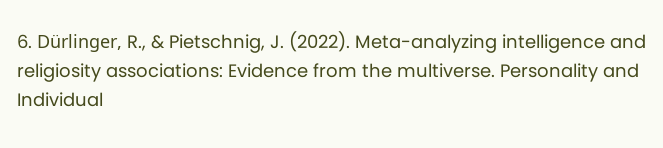6. Dürlinger, R., & Pietschnig, J. (2022). Meta-analyzing intelligence and religiosity associations: Evidence from the multiverse. Personality and Individual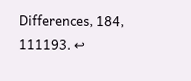Differences, 184, 111193. ↩